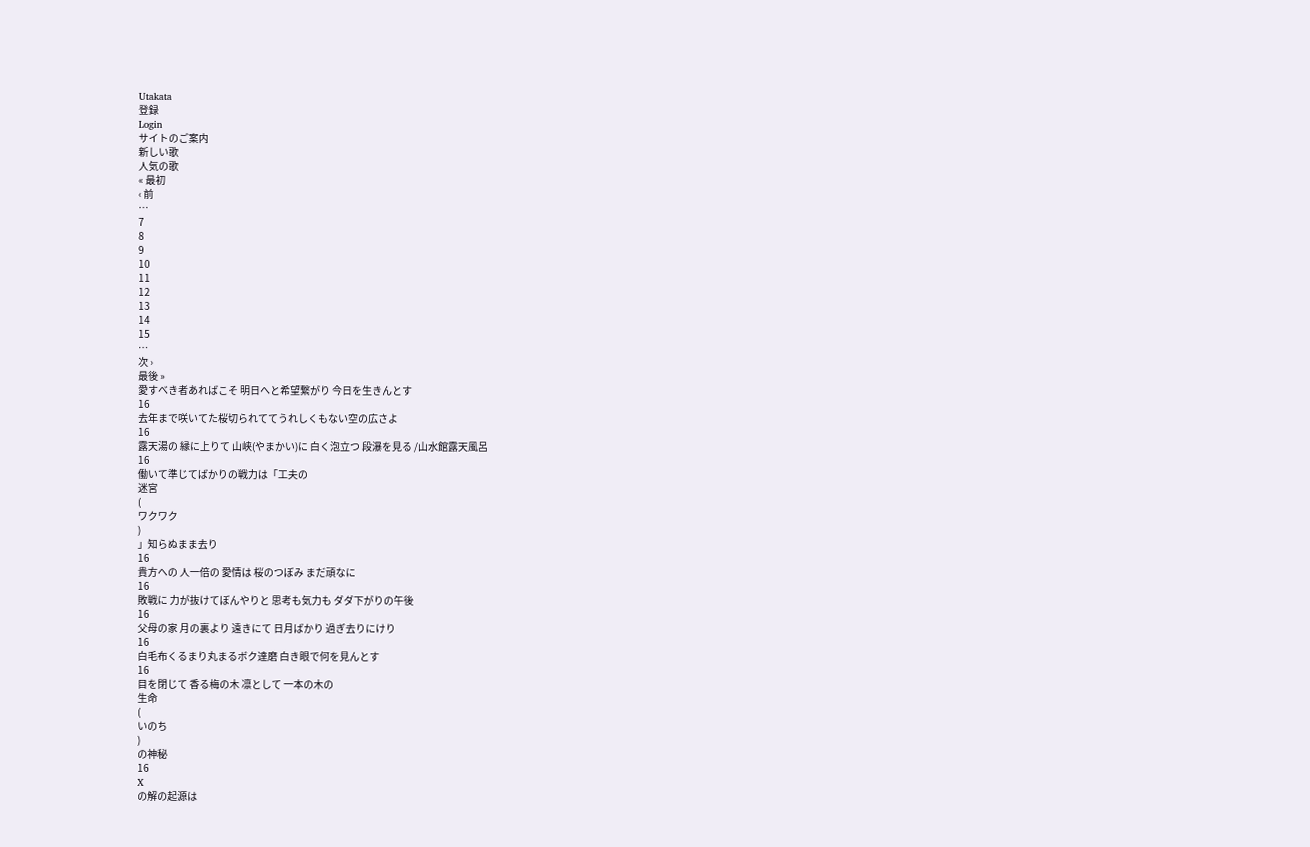Utakata
登録
Login
サイトのご案内
新しい歌
人気の歌
« 最初
‹ 前
…
7
8
9
10
11
12
13
14
15
…
次 ›
最後 »
愛すべき者あればこそ 明日へと希望繋がり 今日を生きんとす
16
去年まで咲いてた桜切られててうれしくもない空の広さよ
16
露天湯の 縁に上りて 山峡(やまかい)に 白く泡立つ 段瀑を見る /山水館露天風呂
16
働いて準じてばかりの戦力は「工夫の
迷宮
(
ワクワク
)
」知らぬまま去り
16
貴方への 人一倍の 愛情は 桜のつぼみ まだ頑なに
16
敗戦に 力が抜けてぼんやりと 思考も気力も ダダ下がりの午後
16
父母の家 月の裏より 遠きにて 日月ばかり 過ぎ去りにけり
16
白毛布くるまり丸まるボク達磨 白き眼で何を見んとす
16
目を閉じて 香る梅の木 凛として 一本の木の
生命
(
いのち
)
の神秘
16
X
の解の起源は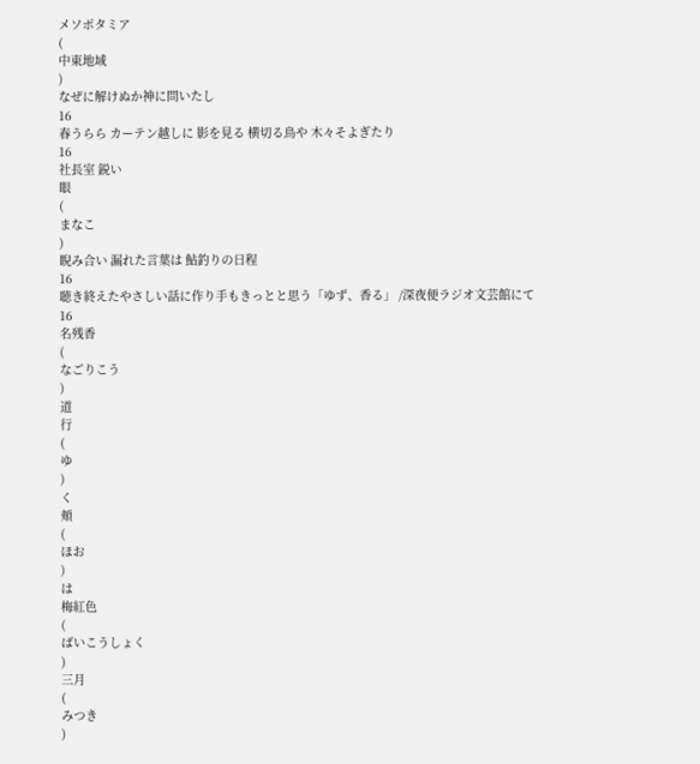メソポタミア
(
中東地域
)
なぜに解けぬか神に問いたし
16
春うらら カーテン越しに 影を見る 横切る鳥や 木々そよぎたり
16
社長室 鋭い
眼
(
まなこ
)
睨み合い 漏れた言葉は 鮎釣りの日程
16
聴き終えたやさしい話に作り手もきっとと思う「ゆず、香る」 /深夜便ラジオ文芸館にて
16
名残香
(
なごりこう
)
道
行
(
ゆ
)
く
頬
(
ほお
)
は
梅紅色
(
ばいこうしょく
)
三月
(
みつき
)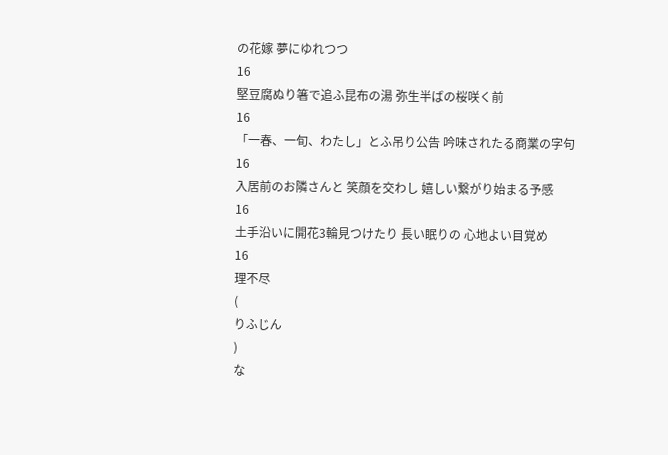の花嫁 夢にゆれつつ
16
堅豆腐ぬり箸で追ふ昆布の湯 弥生半ばの桜咲く前
16
「一春、一旬、わたし」とふ吊り公告 吟味されたる商業の字句
16
入居前のお隣さんと 笑顔を交わし 嬉しい繋がり始まる予感
16
土手沿いに開花3輪見つけたり 長い眠りの 心地よい目覚め
16
理不尽
(
りふじん
)
な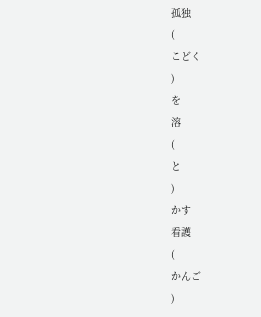孤独
(
こどく
)
を
溶
(
と
)
かす
看護
(
かんご
)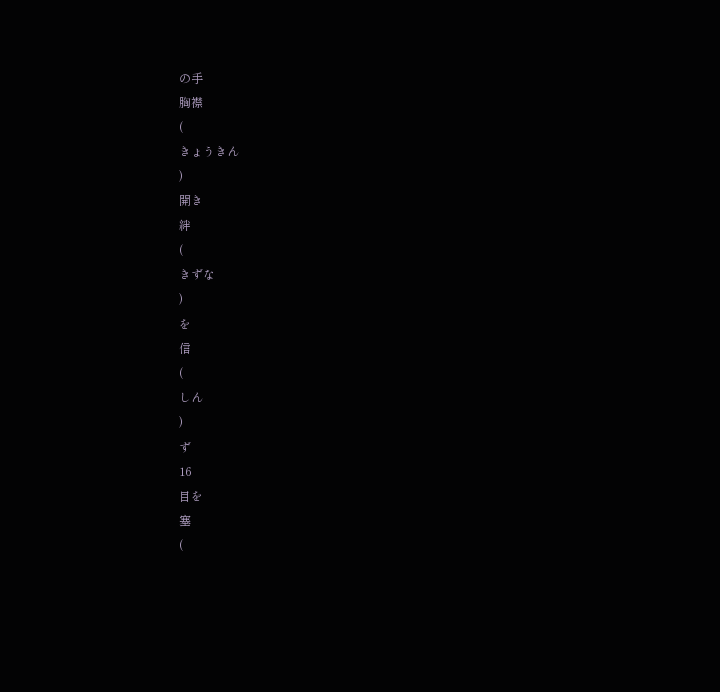の手
胸襟
(
きょうきん
)
開き
絆
(
きずな
)
を
信
(
しん
)
ず
16
目を
塞
(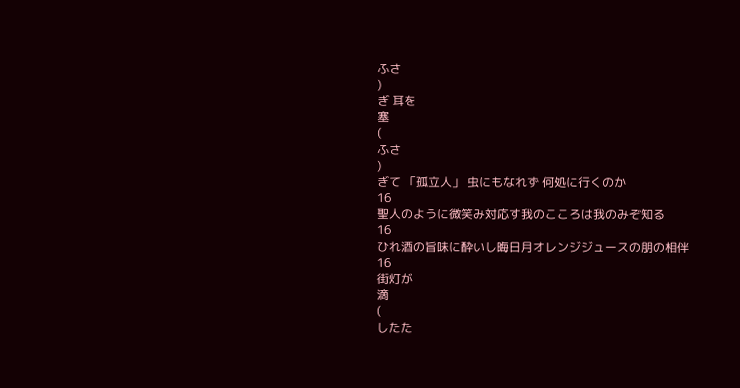ふさ
)
ぎ 耳を
塞
(
ふさ
)
ぎて 「孤立人」 虫にもなれず 何処に行くのか
16
聖人のように微笑み対応す我のこころは我のみぞ知る
16
ひれ酒の旨味に酔いし晦日月オレンジジュースの朋の相伴
16
街灯が
滴
(
したた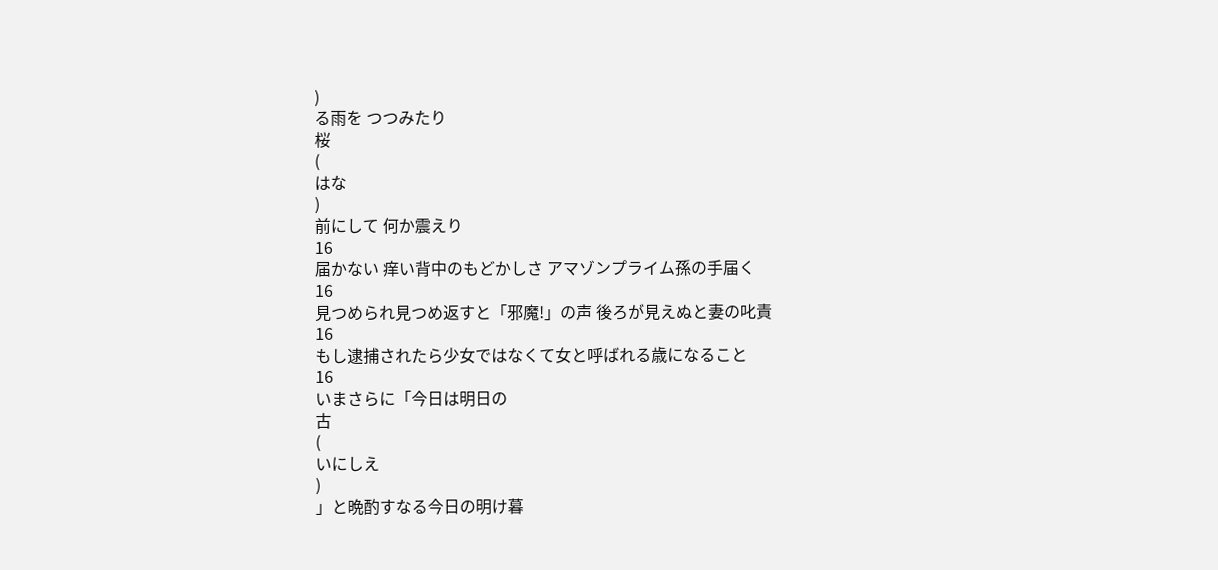)
る雨を つつみたり
桜
(
はな
)
前にして 何か震えり
16
届かない 痒い背中のもどかしさ アマゾンプライム孫の手届く
16
見つめられ見つめ返すと「邪魔!」の声 後ろが見えぬと妻の叱責
16
もし逮捕されたら少女ではなくて女と呼ばれる歳になること
16
いまさらに「今日は明日の
古
(
いにしえ
)
」と晩酌すなる今日の明け暮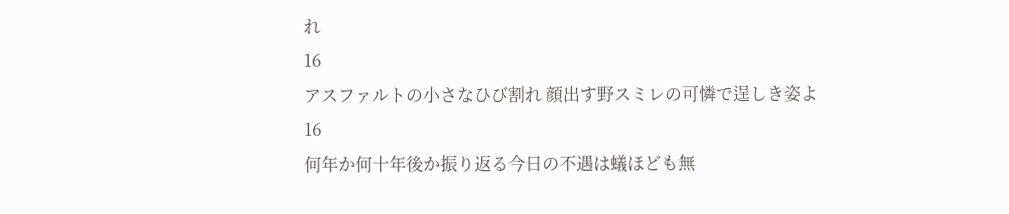れ
16
アスファルトの小さなひび割れ 顔出す野スミレの可憐で逞しき姿よ
16
何年か何十年後か振り返る今日の不遇は蟻ほども無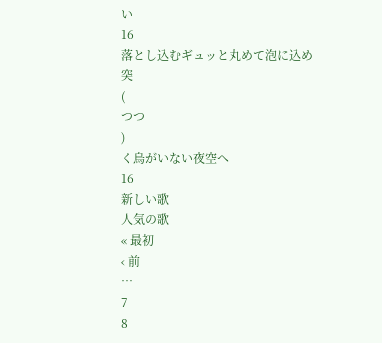い
16
落とし込むギュッと丸めて泡に込め
突
(
つつ
)
く烏がいない夜空へ
16
新しい歌
人気の歌
« 最初
‹ 前
…
7
8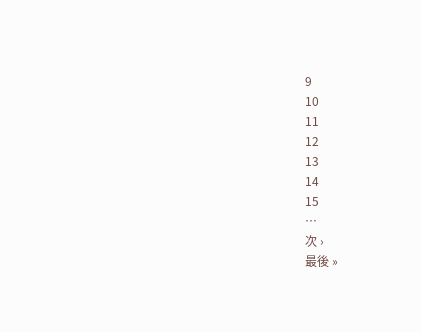9
10
11
12
13
14
15
…
次 ›
最後 »